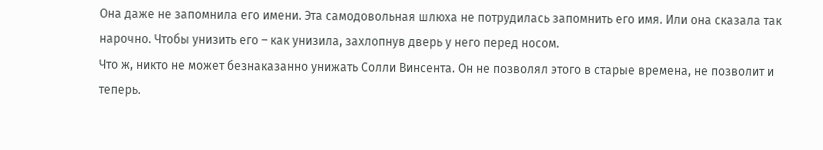Она даже не запомнила его имени. Эта самодовольная шлюха не потрудилась запомнить его имя. Или она сказала так нарочно. Чтобы унизить его – как унизила, захлопнув дверь у него перед носом.
Что ж, никто не может безнаказанно унижать Солли Винсента. Он не позволял этого в старые времена, не позволит и теперь.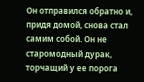Он отправился обратно и, придя домой, снова стал самим собой. Он не старомодный дурак, торчащий у ее порога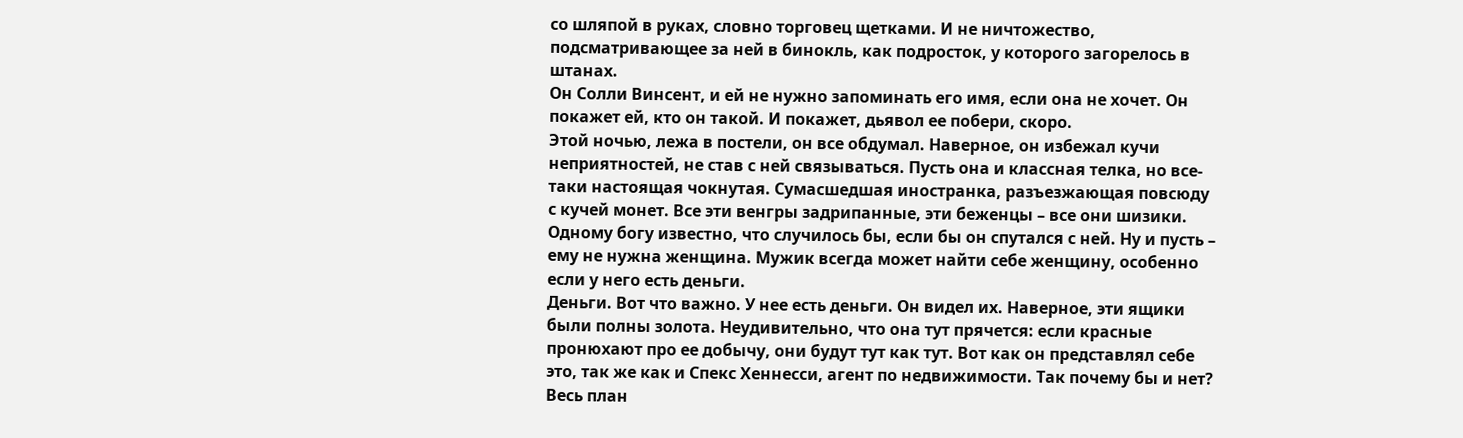со шляпой в руках, словно торговец щетками. И не ничтожество, подсматривающее за ней в бинокль, как подросток, у которого загорелось в штанах.
Он Солли Винсент, и ей не нужно запоминать его имя, если она не хочет. Он покажет ей, кто он такой. И покажет, дьявол ее побери, скоро.
Этой ночью, лежа в постели, он все обдумал. Наверное, он избежал кучи неприятностей, не став с ней связываться. Пусть она и классная телка, но все-таки настоящая чокнутая. Сумасшедшая иностранка, разъезжающая повсюду с кучей монет. Все эти венгры задрипанные, эти беженцы – все они шизики. Одному богу известно, что случилось бы, если бы он спутался с ней. Ну и пусть – ему не нужна женщина. Мужик всегда может найти себе женщину, особенно если у него есть деньги.
Деньги. Вот что важно. У нее есть деньги. Он видел их. Наверное, эти ящики были полны золота. Неудивительно, что она тут прячется: если красные пронюхают про ее добычу, они будут тут как тут. Вот как он представлял себе это, так же как и Спекс Хеннесси, агент по недвижимости. Так почему бы и нет?
Весь план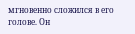мгновенно сложился в его голове. Он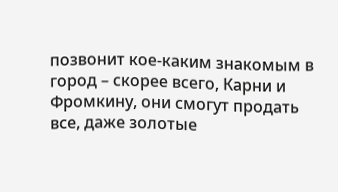позвонит кое-каким знакомым в город – скорее всего, Карни и Фромкину, они смогут продать все, даже золотые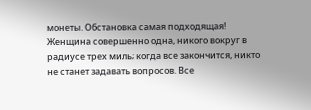монеты. Обстановка самая подходящая! Женщина совершенно одна, никого вокруг в радиусе трех миль; когда все закончится, никто не станет задавать вопросов. Все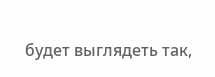будет выглядеть так,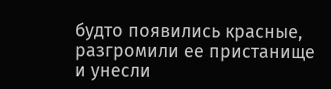будто появились красные, разгромили ее пристанище и унесли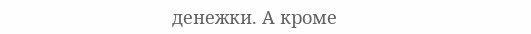денежки. А кроме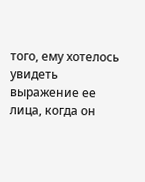того, ему хотелось увидеть выражение ее лица, когда он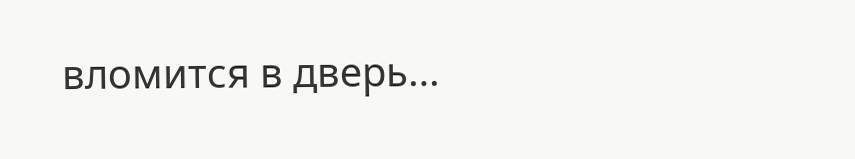вломится в дверь…